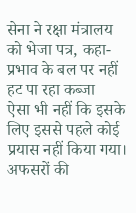सेना ने रक्षा मंत्रालय को भेजा पत्र, कहा- प्रभाव के बल पर नहीं हट पा रहा कब्जा
ऐसा भी नहीं कि इसके लिए इससे पहले कोई प्रयास नहीं किया गया। अफसरों की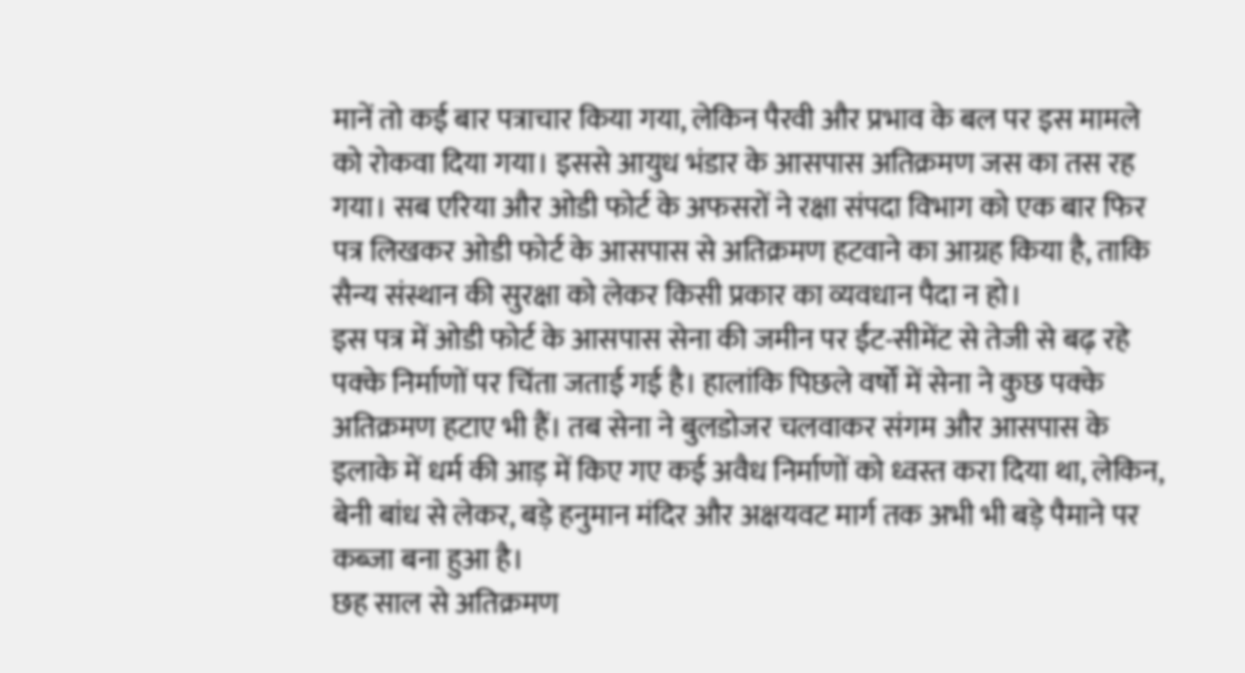मानें तो कई बार पत्राचार किया गया, लेकिन पैरवी और प्रभाव के बल पर इस मामले को रोकवा दिया गया। इससे आयुध भंडार के आसपास अतिक्रमण जस का तस रह गया। सब एरिया और ओडी फोर्ट के अफसरों ने रक्षा संपदा विभाग को एक बार फिर पत्र लिखकर ओडी फोर्ट के आसपास से अतिक्रमण हटवाने का आग्रह किया है, ताकि सैन्य संस्थान की सुरक्षा को लेकर किसी प्रकार का व्यवधान पैदा न हो।
इस पत्र में ओडी फोर्ट के आसपास सेना की जमीन पर ईंट-सीमेंट से तेजी से बढ़ रहे पक्के निर्माणों पर चिंता जताई गई है। हालांकि पिछले वर्षों में सेना ने कुछ पक्के अतिक्रमण हटाए भी हैं। तब सेना ने बुलडोजर चलवाकर संगम और आसपास के इलाके में धर्म की आड़ में किए गए कई अवैध निर्माणों को ध्वस्त करा दिया था, लेकिन, बेनी बांध से लेकर, बड़े हनुमान मंदिर और अक्षयवट मार्ग तक अभी भी बड़े पैमाने पर कब्जा बना हुआ है।
छह साल से अतिक्रमण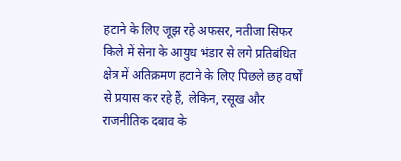हटाने के लिए जूझ रहे अफसर, नतीजा सिफर
किले में सेना के आयुध भंडार से लगे प्रतिबंधित क्षेत्र में अतिक्रमण हटाने के लिए पिछले छह वर्षों से प्रयास कर रहे हैं, लेकिन, रसूख और राजनीतिक दबाव के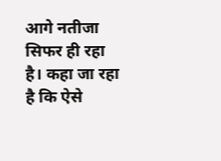आगे नतीजा सिफर ही रहा है। कहा जा रहा है कि ऐसे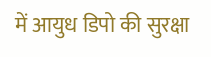में आयुध डिपो की सुरक्षा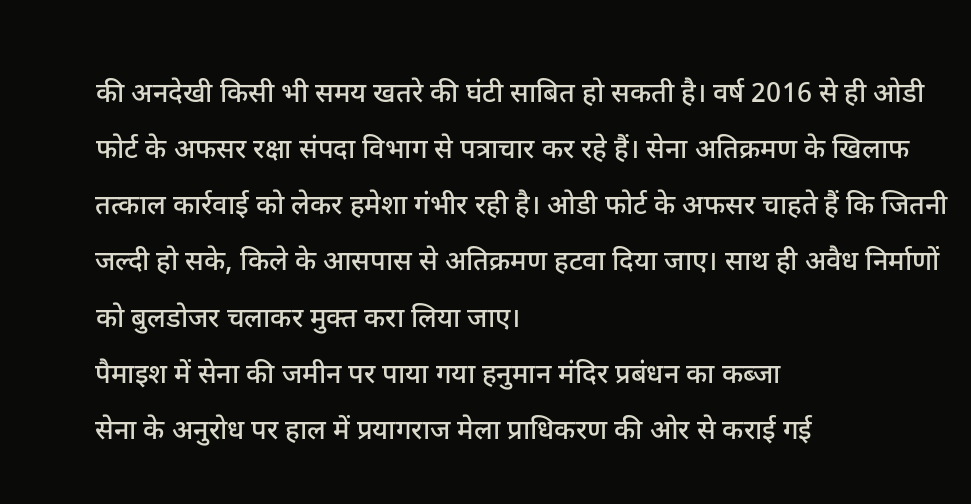की अनदेखी किसी भी समय खतरे की घंटी साबित हो सकती है। वर्ष 2016 से ही ओडी फोर्ट के अफसर रक्षा संपदा विभाग से पत्राचार कर रहे हैं। सेना अतिक्रमण के खिलाफ तत्काल कार्रवाई को लेकर हमेशा गंभीर रही है। ओडी फोर्ट के अफसर चाहते हैं कि जितनी जल्दी हो सके, किले के आसपास से अतिक्रमण हटवा दिया जाए। साथ ही अवैध निर्माणों को बुलडोजर चलाकर मुक्त करा लिया जाए।
पैमाइश में सेना की जमीन पर पाया गया हनुमान मंदिर प्रबंधन का कब्जा
सेना के अनुरोध पर हाल में प्रयागराज मेला प्राधिकरण की ओर से कराई गई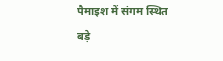पैमाइश में संगम स्थित बड़े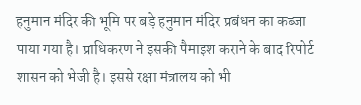हनुमान मंदिर की भूमि पर बड़े हनुमान मंदिर प्रबंधन का कब्जा पाया गया है। प्राधिकरण ने इसकी पैमाइश कराने के बाद रिपोर्ट शासन को भेजी है। इससे रक्षा मंत्रालय को भी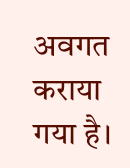अवगत कराया गया है।